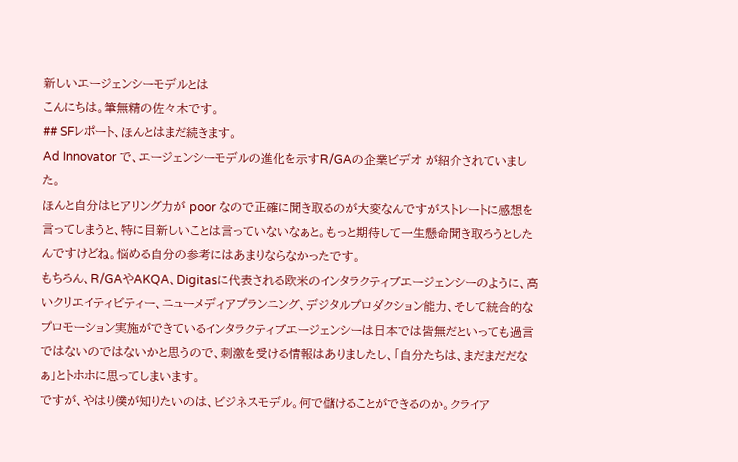新しいエージェンシーモデルとは
こんにちは。筆無精の佐々木です。
## SFレポート、ほんとはまだ続きます。
Ad Innovator で、エージェンシーモデルの進化を示すR/GAの企業ビデオ が紹介されていました。
ほんと自分はヒアリング力が poor なので正確に聞き取るのが大変なんですがストレートに感想を言ってしまうと、特に目新しいことは言っていないなぁと。もっと期待して一生懸命聞き取ろうとしたんですけどね。悩める自分の参考にはあまりならなかったです。
もちろん、R/GAやAKQA、Digitasに代表される欧米のインタラクティブエージェンシーのように、高いクリエイティビティー、ニューメディアプランニング、デジタルプロダクション能力、そして統合的なプロモーション実施ができているインタラクティブエージェンシーは日本では皆無だといっても過言ではないのではないかと思うので、刺激を受ける情報はありましたし、「自分たちは、まだまだだなぁ」とトホホに思ってしまいます。
ですが、やはり僕が知りたいのは、ビジネスモデル。何で儲けることができるのか。クライア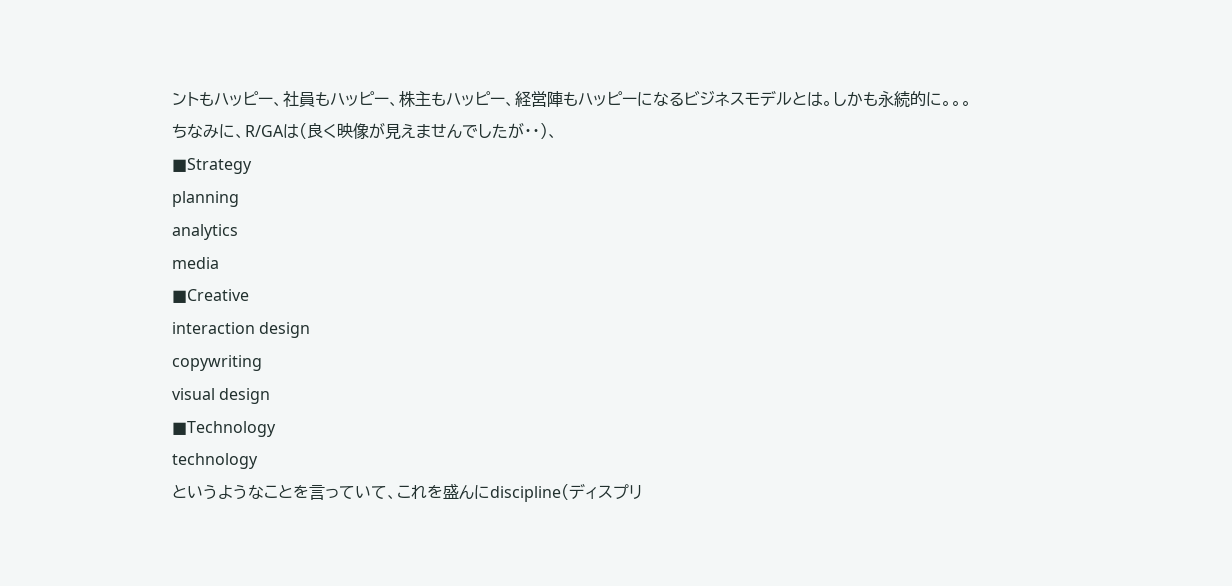ントもハッピー、社員もハッピー、株主もハッピー、経営陣もハッピーになるビジネスモデルとは。しかも永続的に。。。
ちなみに、R/GAは(良く映像が見えませんでしたが・・)、
■Strategy
planning
analytics
media
■Creative
interaction design
copywriting
visual design
■Technology
technology
というようなことを言っていて、これを盛んにdiscipline(ディスプリ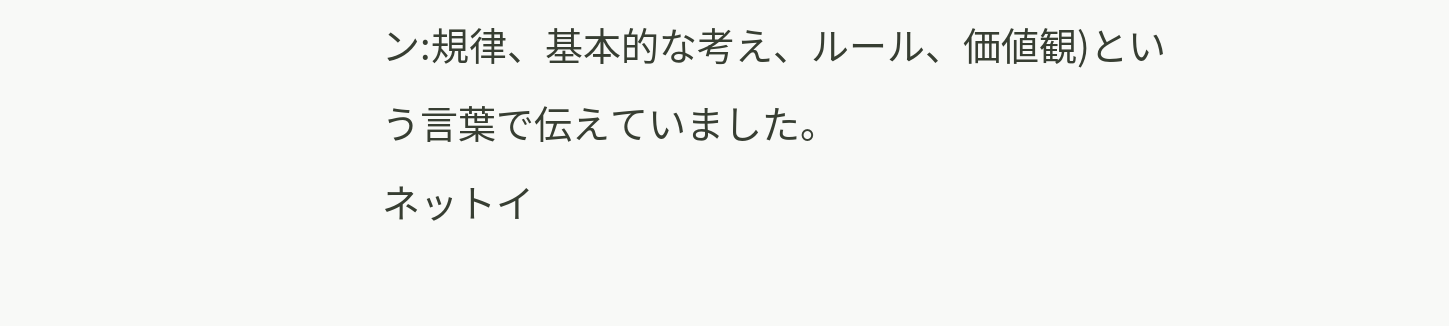ン:規律、基本的な考え、ルール、価値観)という言葉で伝えていました。
ネットイ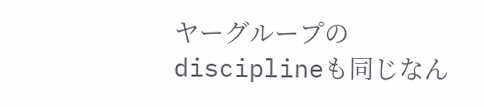ヤーグループのdisciplineも同じなん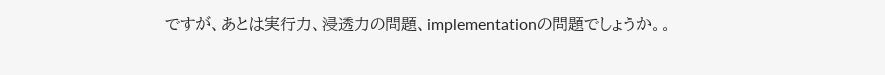ですが、あとは実行力、浸透力の問題、implementationの問題でしょうか。。